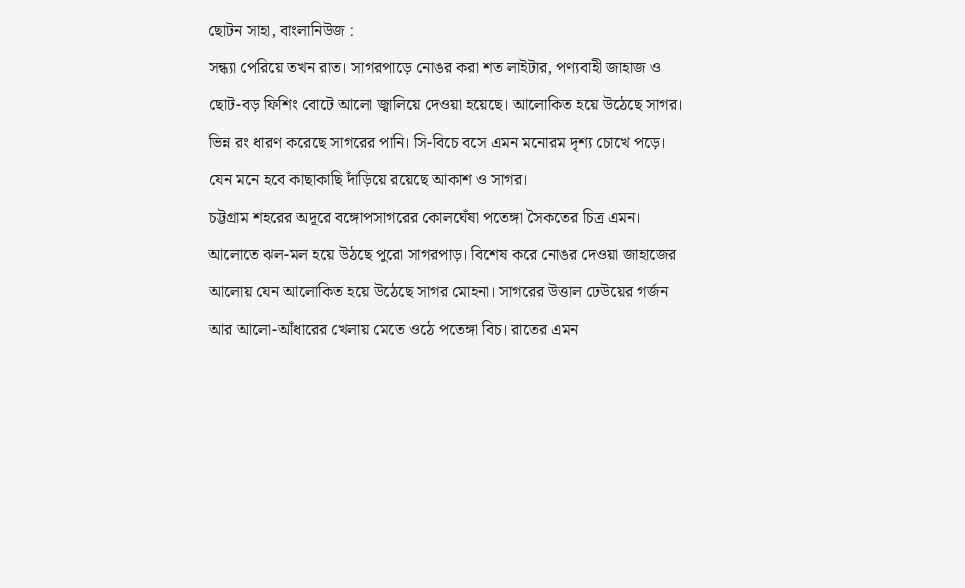ছোটন সাহা, বাংলানিউজ :
সন্ধ্যা পেরিয়ে তখন রাত। সাগরপাড়ে নোঙর করা শত লাইটার, পণ্যবাহী জাহাজ ও ছোট-বড় ফিশিং বোটে আলো জ্বালিয়ে দেওয়া হয়েছে। আলোকিত হয়ে উঠেছে সাগর। ভিন্ন রং ধারণ করেছে সাগরের পানি। সি-বিচে বসে এমন মনোরম দৃশ্য চোখে পড়ে। যেন মনে হবে কাছাকাছি দাঁড়িয়ে রয়েছে আকাশ ও সাগর।
চট্টগ্রাম শহরের অদূরে বঙ্গোপসাগরের কোলঘেঁষা পতেঙ্গা সৈকতের চিত্র এমন। আলোতে ঝল-মল হয়ে উঠছে পুরো সাগরপাড়। বিশেষ করে নোঙর দেওয়া জাহাজের আলোয় যেন আলোকিত হয়ে উঠেছে সাগর মোহনা। সাগরের উত্তাল ঢেউয়ের গর্জন আর আলো-আঁধারের খেলায় মেতে ওঠে পতেঙ্গা বিচ। রাতের এমন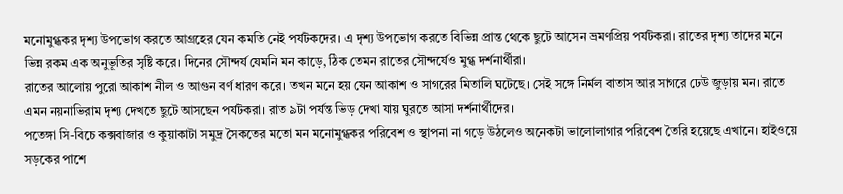মনোমুগ্ধকর দৃশ্য উপভোগ করতে আগ্রহের যেন কমতি নেই পর্যটকদের। এ দৃশ্য উপভোগ করতে বিভিন্ন প্রান্ত থেকে ছুটে আসেন ভ্রমণপ্রিয় পর্যটকরা। রাতের দৃশ্য তাদের মনে ভিন্ন রকম এক অনুভূতির সৃষ্টি করে। দিনের সৌন্দর্য যেমনি মন কাড়ে, ঠিক তেমন রাতের সৌন্দর্যেও মুগ্ধ দর্শনার্থীরা।
রাতের আলোয় পুরো আকাশ নীল ও আগুন বর্ণ ধারণ করে। তখন মনে হয় যেন আকাশ ও সাগরের মিতালি ঘটেছে। সেই সঙ্গে নির্মল বাতাস আর সাগরে ঢেউ জুড়ায় মন। রাতে এমন নয়নাভিরাম দৃশ্য দেখতে ছুটে আসছেন পর্যটকরা। রাত ৯টা পর্যন্ত ভিড় দেখা যায় ঘুরতে আসা দর্শনার্থীদের।
পতেঙ্গা সি-বিচে কক্সবাজার ও কুয়াকাটা সমুদ্র সৈকতের মতো মন মনোমুগ্ধকর পরিবেশ ও স্থাপনা না গড়ে উঠলেও অনেকটা ভালোলাগার পরিবেশ তৈরি হয়েছে এখানে। হাইওয়ে সড়কের পাশে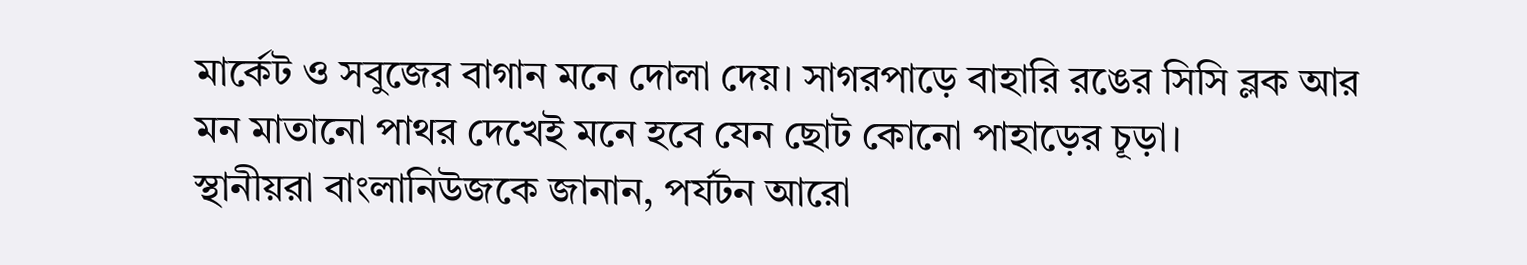মার্কেট ও সবুজের বাগান মনে দোলা দেয়। সাগরপাড়ে বাহারি রঙের সিসি ব্লক আর মন মাতানো পাথর দেখেই মনে হবে যেন ছোট কোনো পাহাড়ের চূড়া।
স্থানীয়রা বাংলানিউজকে জানান, পর্যটন আরো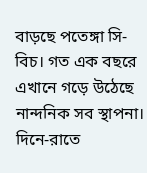বাড়ছে পতেঙ্গা সি-বিচ। গত এক বছরে এখানে গড়ে উঠেছে নান্দনিক সব স্থাপনা। দিনে-রাতে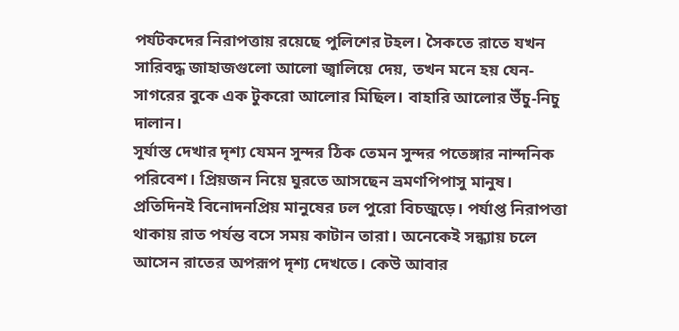পর্যটকদের নিরাপত্তায় রয়েছে পুলিশের টহল। সৈকতে রাতে যখন সারিবদ্ধ জাহাজগুলো আলো জ্বালিয়ে দেয়, তখন মনে হয় যেন- সাগরের বুকে এক টুকরো আলোর মিছিল। বাহারি আলোর উঁচু-নিচু দালান।
সূর্যাস্ত দেখার দৃশ্য যেমন সুন্দর ঠিক তেমন সুন্দর পতেঙ্গার নান্দনিক পরিবেশ। প্রিয়জন নিয়ে ঘুরতে আসছেন ভ্রমণপিপাসু মানুষ। প্রতিদিনই বিনোদনপ্রিয় মানুষের ঢল পুরো বিচজুড়ে। পর্যাপ্ত নিরাপত্তা থাকায় রাত পর্যন্ত বসে সময় কাটান তারা। অনেকেই সন্ধ্যায় চলে আসেন রাতের অপরূপ দৃশ্য দেখতে। কেউ আবার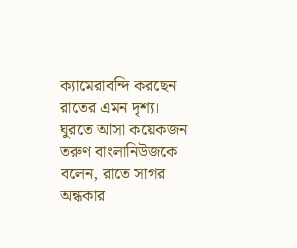ক্যামেরাবন্দি করছেন রাতের এমন দৃশ্য।
ঘুরতে আসা কয়েকজন তরুণ বাংলানিউজকে বলেন, রাতে সাগর অন্ধকার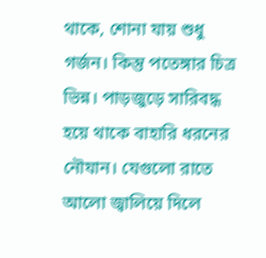থাকে, শোনা যায় শুধু গর্জন। কিন্তু পতেঙ্গার চিত্র ভিন্ন। পাড়জুড়ে সারিবদ্ধ হয়ে থাকে বাহারি ধরনের নৌযান। যেগুলো রাতে আলো জ্বালিয়ে দিলে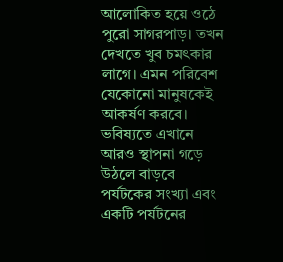আলোকিত হয়ে ওঠে পুরো সাগরপাড়। তখন দেখতে খুব চমৎকার লাগে। এমন পরিবেশ যেকোনো মানুষকেই আকর্ষণ করবে। ভবিষ্যতে এখানে আরও স্থাপনা গড়ে উঠলে বাড়বে পর্যটকের সংখ্যা এবং একটি পর্যটনের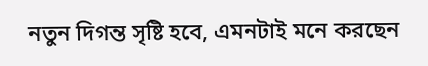নতুন দিগন্ত সৃষ্টি হবে, এমনটাই মনে করছেন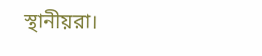স্থানীয়রা।